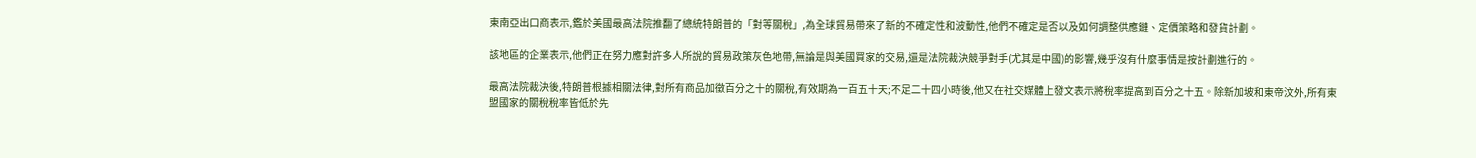東南亞出口商表示,鑑於美國最高法院推翻了總統特朗普的「對等關稅」,為全球貿易帶來了新的不確定性和波動性,他們不確定是否以及如何調整供應鏈、定價策略和發貨計劃。

該地區的企業表示,他們正在努力應對許多人所說的貿易政策灰色地帶,無論是與美國買家的交易,還是法院裁決競爭對手(尤其是中國)的影響,幾乎沒有什麼事情是按計劃進行的。

最高法院裁決後,特朗普根據相關法律,對所有商品加徵百分之十的關稅,有效期為一百五十天;不足二十四小時後,他又在社交媒體上發文表示將稅率提高到百分之十五。除新加坡和東帝汶外,所有東盟國家的關稅稅率皆低於先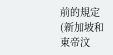前的規定(新加坡和東帝汶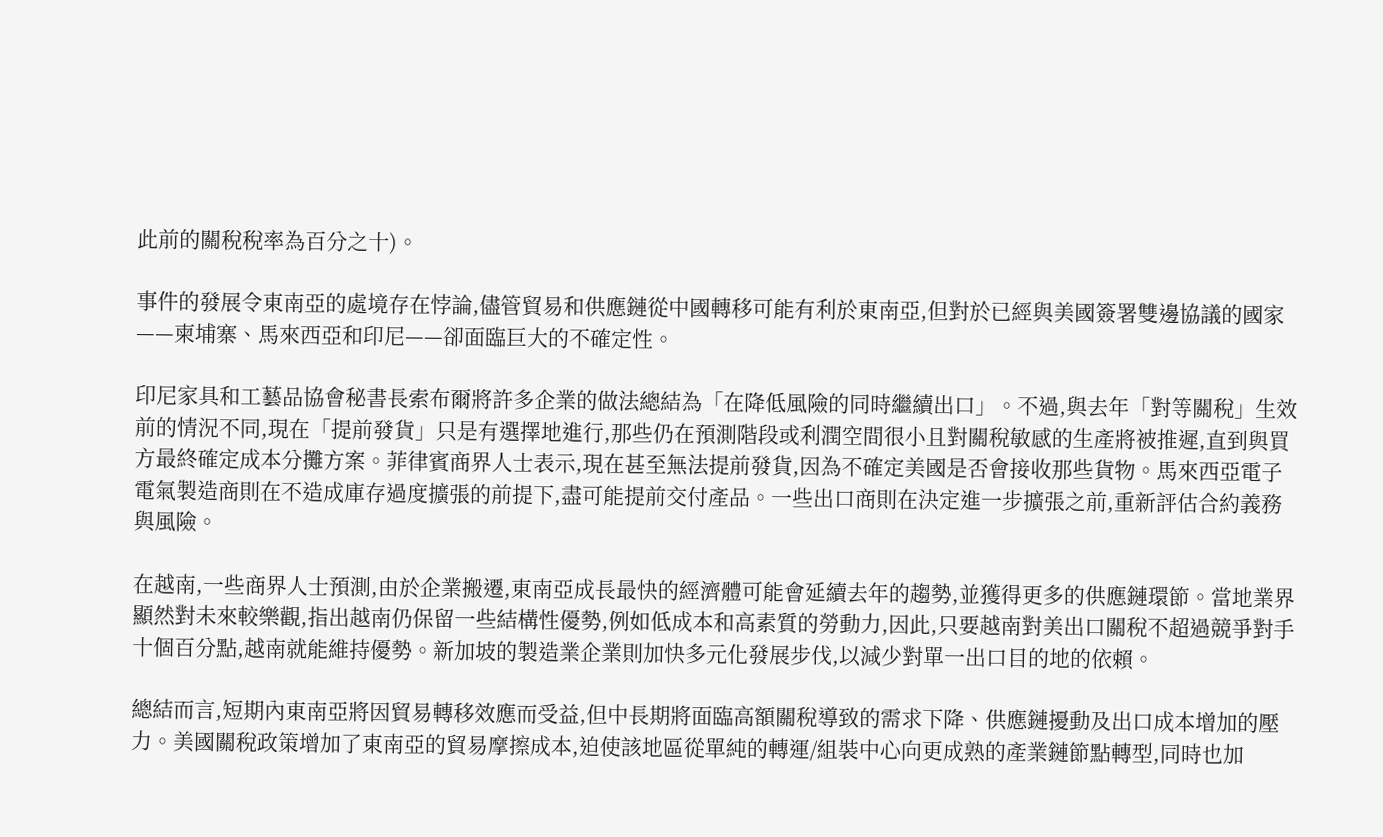此前的關稅稅率為百分之十)。

事件的發展令東南亞的處境存在悖論,儘管貿易和供應鏈從中國轉移可能有利於東南亞,但對於已經與美國簽署雙邊協議的國家——柬埔寨、馬來西亞和印尼——卻面臨巨大的不確定性。

印尼家具和工藝品協會秘書長索布爾將許多企業的做法總結為「在降低風險的同時繼續出口」。不過,與去年「對等關稅」生效前的情況不同,現在「提前發貨」只是有選擇地進行,那些仍在預測階段或利潤空間很小且對關稅敏感的生產將被推遲,直到與買方最終確定成本分攤方案。菲律賓商界人士表示,現在甚至無法提前發貨,因為不確定美國是否會接收那些貨物。馬來西亞電子電氣製造商則在不造成庫存過度擴張的前提下,盡可能提前交付產品。一些出口商則在決定進一步擴張之前,重新評估合約義務與風險。

在越南,一些商界人士預測,由於企業搬遷,東南亞成長最快的經濟體可能會延續去年的趨勢,並獲得更多的供應鏈環節。當地業界顯然對未來較樂觀,指出越南仍保留一些結構性優勢,例如低成本和高素質的勞動力,因此,只要越南對美出口關稅不超過競爭對手十個百分點,越南就能維持優勢。新加坡的製造業企業則加快多元化發展步伐,以減少對單一出口目的地的依賴。

總結而言,短期內東南亞將因貿易轉移效應而受益,但中長期將面臨高額關稅導致的需求下降、供應鏈擾動及出口成本增加的壓力。美國關稅政策增加了東南亞的貿易摩擦成本,迫使該地區從單純的轉運/組裝中心向更成熟的產業鏈節點轉型,同時也加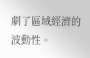劇了區域經濟的波動性。